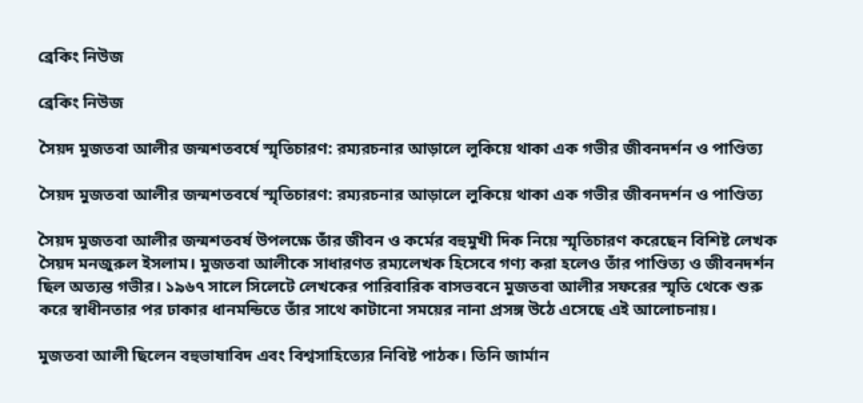ব্রেকিং নিউজ

ব্রেকিং নিউজ

সৈয়দ মুজতবা আলীর জন্মশতবর্ষে স্মৃতিচারণ: রম্যরচনার আড়ালে লুকিয়ে থাকা এক গভীর জীবনদর্শন ও পাণ্ডিত্য

সৈয়দ মুজতবা আলীর জন্মশতবর্ষে স্মৃতিচারণ: রম্যরচনার আড়ালে লুকিয়ে থাকা এক গভীর জীবনদর্শন ও পাণ্ডিত্য

সৈয়দ মুজতবা আলীর জন্মশতবর্ষ উপলক্ষে তাঁর জীবন ও কর্মের বহুমুখী দিক নিয়ে স্মৃতিচারণ করেছেন বিশিষ্ট লেখক সৈয়দ মনজুরুল ইসলাম। মুজতবা আলীকে সাধারণত রম্যলেখক হিসেবে গণ্য করা হলেও তাঁর পাণ্ডিত্য ও জীবনদর্শন ছিল অত্যন্ত গভীর। ১৯৬৭ সালে সিলেটে লেখকের পারিবারিক বাসভবনে মুজতবা আলীর সফরের স্মৃতি থেকে শুরু করে স্বাধীনতার পর ঢাকার ধানমন্ডিতে তাঁর সাথে কাটানো সময়ের নানা প্রসঙ্গ উঠে এসেছে এই আলোচনায়।

মুজতবা আলী ছিলেন বহুভাষাবিদ এবং বিশ্বসাহিত্যের নিবিষ্ট পাঠক। তিনি জার্মান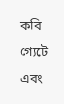কবি গ্যেটে এবং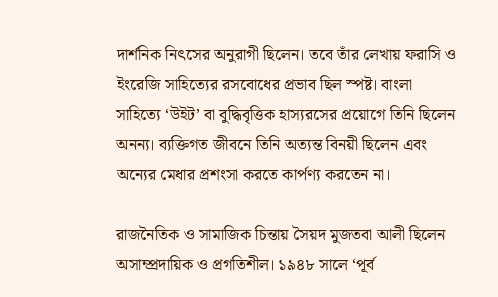দার্শনিক নিৎসের অনুরাগী ছিলেন। তবে তাঁর লেখায় ফরাসি ও ইংরেজি সাহিত্যের রসবোধের প্রভাব ছিল স্পষ্ট। বাংলা সাহিত্যে ‘উইট’ বা বুদ্ধিবৃত্তিক হাস্যরসের প্রয়োগে তিনি ছিলেন অনন্য। ব্যক্তিগত জীবনে তিনি অত্যন্ত বিনয়ী ছিলেন এবং অন্যের মেধার প্রশংসা করতে কার্পণ্য করতেন না।

রাজনৈতিক ও সামাজিক চিন্তায় সৈয়দ মুজতবা আলী ছিলেন অসাম্প্রদায়িক ও প্রগতিশীল। ১৯৪৮ সালে ‘পূর্ব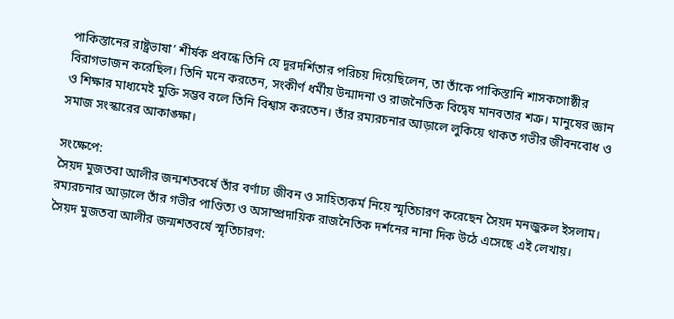পাকিস্তানের রাষ্ট্রভাষা’ শীর্ষক প্রবন্ধে তিনি যে দূরদর্শিতার পরিচয় দিয়েছিলেন, তা তাঁকে পাকিস্তানি শাসকগোষ্ঠীর বিরাগভাজন করেছিল। তিনি মনে করতেন, সংকীর্ণ ধর্মীয় উন্মাদনা ও রাজনৈতিক বিদ্বেষ মানবতার শত্রু। মানুষের জ্ঞান ও শিক্ষার মাধ্যমেই মুক্তি সম্ভব বলে তিনি বিশ্বাস করতেন। তাঁর রম্যরচনার আড়ালে লুকিয়ে থাকত গভীর জীবনবোধ ও সমাজ সংস্কারের আকাঙ্ক্ষা।

সংক্ষেপে:
সৈয়দ মুজতবা আলীর জন্মশতবর্ষে তাঁর বর্ণাঢ্য জীবন ও সাহিত্যকর্ম নিয়ে স্মৃতিচারণ করেছেন সৈয়দ মনজুরুল ইসলাম। রম্যরচনার আড়ালে তাঁর গভীর পাণ্ডিত্য ও অসাম্প্রদায়িক রাজনৈতিক দর্শনের নানা দিক উঠে এসেছে এই লেখায়।
সৈয়দ মুজতবা আলীর জন্মশতবর্ষে স্মৃতিচারণ: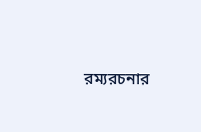রম্যরচনার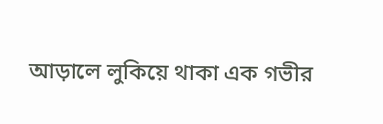আড়ালে লুকিয়ে থাকা এক গভীর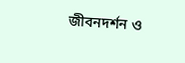জীবনদর্শন ও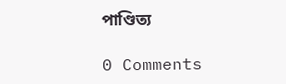পাণ্ডিত্য

0 Comments